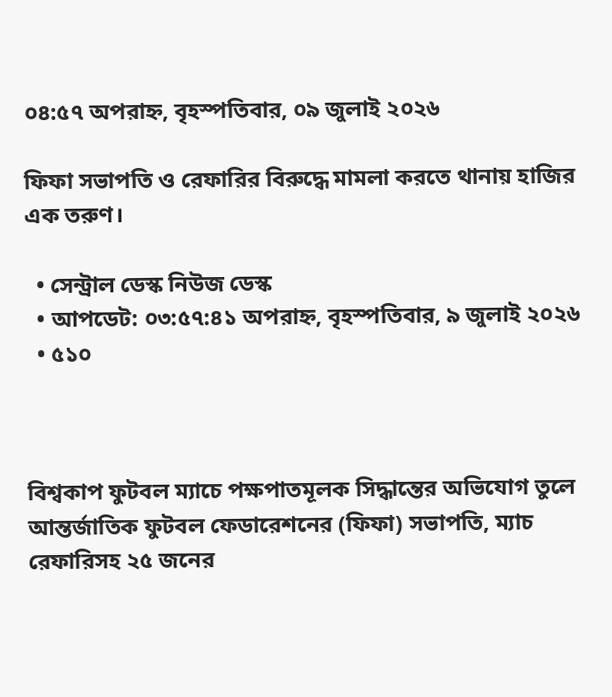০৪:৫৭ অপরাহ্ন, বৃহস্পতিবার, ০৯ জুলাই ২০২৬

ফিফা সভাপতি ও রেফারির বিরুদ্ধে মামলা করতে থানায় হাজির এক তরুণ।

  • সেন্ট্রাল ডেস্ক নিউজ ডেস্ক
  • আপডেট: ০৩:৫৭:৪১ অপরাহ্ন, বৃহস্পতিবার, ৯ জুলাই ২০২৬
  • ৫১০



বিশ্বকাপ ফুটবল ম্যাচে পক্ষপাতমূলক সিদ্ধান্তের অভিযোগ তুলে আন্তর্জাতিক ফুটবল ফেডারেশনের (ফিফা) সভাপতি, ম্যাচ রেফারিসহ ২৫ জনের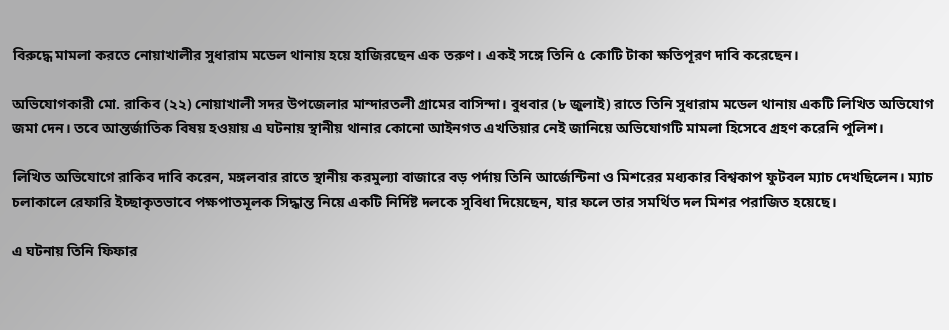বিরুদ্ধে মামলা করতে নোয়াখালীর সুধারাম মডেল থানায় হয়ে হাজিরছেন এক তরুণ। একই সঙ্গে তিনি ৫ কোটি টাকা ক্ষতিপূরণ দাবি করেছেন।

অভিযোগকারী মো. রাকিব (২২) নোয়াখালী সদর উপজেলার মান্দারতলী গ্রামের বাসিন্দা। বুধবার (৮ জুলাই) রাতে তিনি সুধারাম মডেল থানায় একটি লিখিত অভিযোগ জমা দেন। তবে আন্তর্জাতিক বিষয় হওয়ায় এ ঘটনায় স্থানীয় থানার কোনো আইনগত এখতিয়ার নেই জানিয়ে অভিযোগটি মামলা হিসেবে গ্রহণ করেনি পুলিশ।

লিখিত অভিযোগে রাকিব দাবি করেন, মঙ্গলবার রাতে স্থানীয় করমুল্যা বাজারে বড় পর্দায় তিনি আর্জেন্টিনা ও মিশরের মধ্যকার বিশ্বকাপ ফুটবল ম্যাচ দেখছিলেন। ম্যাচ চলাকালে রেফারি ইচ্ছাকৃতভাবে পক্ষপাতমূলক সিদ্ধান্ত নিয়ে একটি নির্দিষ্ট দলকে সুবিধা দিয়েছেন, যার ফলে তার সমর্থিত দল মিশর পরাজিত হয়েছে।

এ ঘটনায় তিনি ফিফার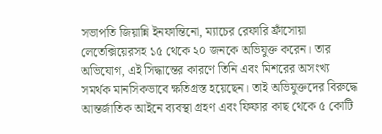সভাপতি জিয়ান্নি ইনফান্তিনো, ম্যাচের রেফারি ফ্রাঁসোয়া লেতেক্সিয়েরসহ ১৫ থেকে ২০ জনকে অভিযুক্ত করেন। তার অভিযোগ, এই সিদ্ধান্তের কারণে তিনি এবং মিশরের অসংখ্য সমর্থক মানসিকভাবে ক্ষতিগ্রস্ত হয়েছেন। তাই অভিযুক্তদের বিরুদ্ধে আন্তর্জাতিক আইনে ব্যবস্থা গ্রহণ এবং ফিফার কাছ থেকে ৫ কোটি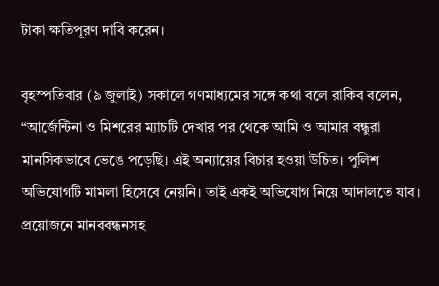টাকা ক্ষতিপূরণ দাবি করেন।

বৃহস্পতিবার (৯ জুলাই) সকালে গণমাধ্যমের সঙ্গে কথা বলে রাকিব বলেন, “আর্জেন্টিনা ও মিশরের ম্যাচটি দেখার পর থেকে আমি ও আমার বন্ধুরা মানসিকভাবে ভেঙে পড়েছি। এই অন্যায়ের বিচার হওয়া উচিত। পুলিশ অভিযোগটি মামলা হিসেবে নেয়নি। তাই একই অভিযোগ নিয়ে আদালতে যাব। প্রয়োজনে মানববন্ধনসহ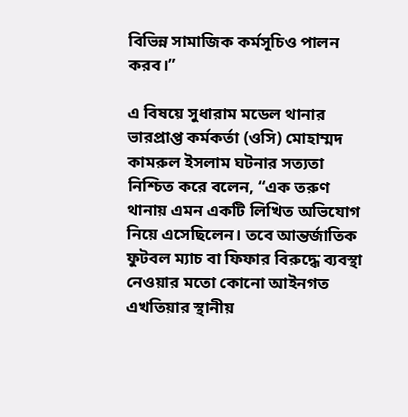বিভিন্ন সামাজিক কর্মসূচিও পালন করব।”

এ বিষয়ে সুধারাম মডেল থানার ভারপ্রাপ্ত কর্মকর্তা (ওসি) মোহাম্মদ কামরুল ইসলাম ঘটনার সত্যতা নিশ্চিত করে বলেন, “এক তরুণ থানায় এমন একটি লিখিত অভিযোগ নিয়ে এসেছিলেন। তবে আন্তর্জাতিক ফুটবল ম্যাচ বা ফিফার বিরুদ্ধে ব্যবস্থা নেওয়ার মতো কোনো আইনগত এখতিয়ার স্থানীয়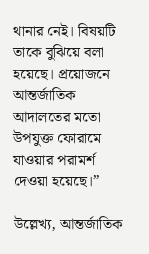থানার নেই। বিষয়টি তাকে বুঝিয়ে বলা হয়েছে। প্রয়োজনে আন্তর্জাতিক আদালতের মতো উপযুক্ত ফোরামে যাওয়ার পরামর্শ দেওয়া হয়েছে।”

উল্লেখ্য, আন্তর্জাতিক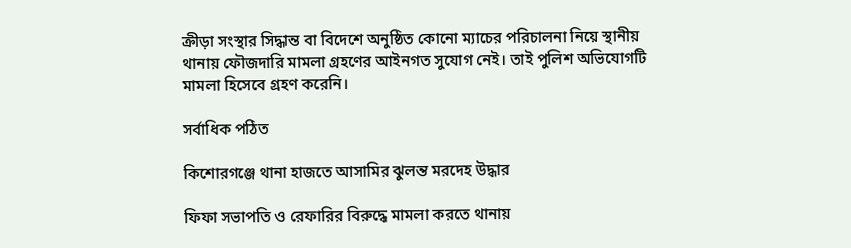ক্রীড়া সংস্থার সিদ্ধান্ত বা বিদেশে অনুষ্ঠিত কোনো ম্যাচের পরিচালনা নিয়ে স্থানীয় থানায় ফৌজদারি মামলা গ্রহণের আইনগত সুযোগ নেই। তাই পুলিশ অভিযোগটি মামলা হিসেবে গ্রহণ করেনি।

সর্বাধিক পঠিত

কিশোরগঞ্জে থানা হাজতে আসামির ঝুলন্ত মরদেহ উদ্ধার

ফিফা সভাপতি ও রেফারির বিরুদ্ধে মামলা করতে থানায়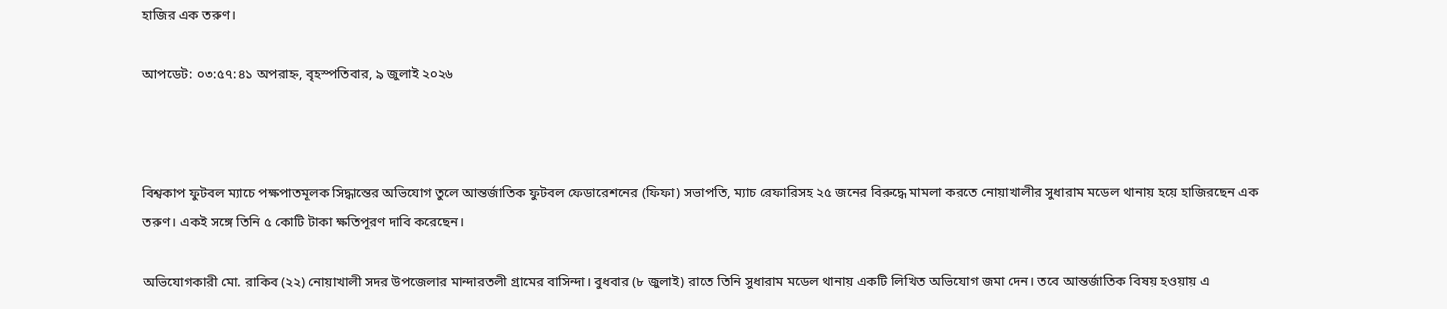হাজির এক তরুণ।

আপডেট: ০৩:৫৭:৪১ অপরাহ্ন, বৃহস্পতিবার, ৯ জুলাই ২০২৬



বিশ্বকাপ ফুটবল ম্যাচে পক্ষপাতমূলক সিদ্ধান্তের অভিযোগ তুলে আন্তর্জাতিক ফুটবল ফেডারেশনের (ফিফা) সভাপতি, ম্যাচ রেফারিসহ ২৫ জনের বিরুদ্ধে মামলা করতে নোয়াখালীর সুধারাম মডেল থানায় হয়ে হাজিরছেন এক তরুণ। একই সঙ্গে তিনি ৫ কোটি টাকা ক্ষতিপূরণ দাবি করেছেন।

অভিযোগকারী মো. রাকিব (২২) নোয়াখালী সদর উপজেলার মান্দারতলী গ্রামের বাসিন্দা। বুধবার (৮ জুলাই) রাতে তিনি সুধারাম মডেল থানায় একটি লিখিত অভিযোগ জমা দেন। তবে আন্তর্জাতিক বিষয় হওয়ায় এ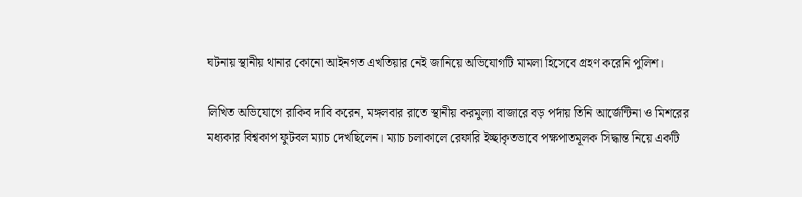ঘটনায় স্থানীয় থানার কোনো আইনগত এখতিয়ার নেই জানিয়ে অভিযোগটি মামলা হিসেবে গ্রহণ করেনি পুলিশ।

লিখিত অভিযোগে রাকিব দাবি করেন, মঙ্গলবার রাতে স্থানীয় করমুল্যা বাজারে বড় পর্দায় তিনি আর্জেন্টিনা ও মিশরের মধ্যকার বিশ্বকাপ ফুটবল ম্যাচ দেখছিলেন। ম্যাচ চলাকালে রেফারি ইচ্ছাকৃতভাবে পক্ষপাতমূলক সিদ্ধান্ত নিয়ে একটি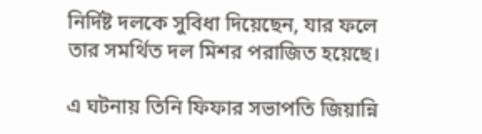নির্দিষ্ট দলকে সুবিধা দিয়েছেন, যার ফলে তার সমর্থিত দল মিশর পরাজিত হয়েছে।

এ ঘটনায় তিনি ফিফার সভাপতি জিয়ান্নি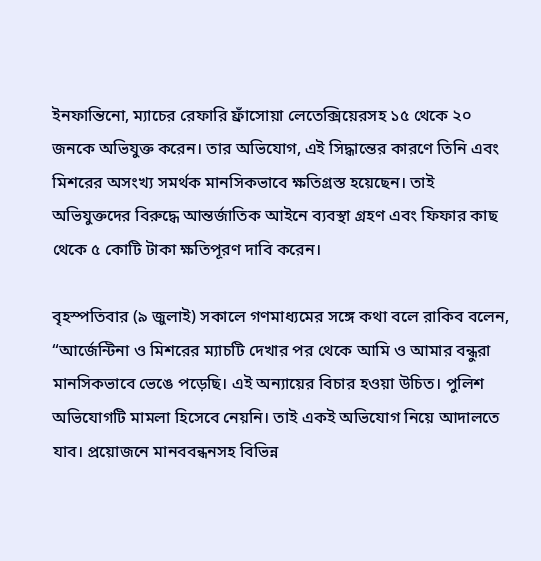ইনফান্তিনো, ম্যাচের রেফারি ফ্রাঁসোয়া লেতেক্সিয়েরসহ ১৫ থেকে ২০ জনকে অভিযুক্ত করেন। তার অভিযোগ, এই সিদ্ধান্তের কারণে তিনি এবং মিশরের অসংখ্য সমর্থক মানসিকভাবে ক্ষতিগ্রস্ত হয়েছেন। তাই অভিযুক্তদের বিরুদ্ধে আন্তর্জাতিক আইনে ব্যবস্থা গ্রহণ এবং ফিফার কাছ থেকে ৫ কোটি টাকা ক্ষতিপূরণ দাবি করেন।

বৃহস্পতিবার (৯ জুলাই) সকালে গণমাধ্যমের সঙ্গে কথা বলে রাকিব বলেন, “আর্জেন্টিনা ও মিশরের ম্যাচটি দেখার পর থেকে আমি ও আমার বন্ধুরা মানসিকভাবে ভেঙে পড়েছি। এই অন্যায়ের বিচার হওয়া উচিত। পুলিশ অভিযোগটি মামলা হিসেবে নেয়নি। তাই একই অভিযোগ নিয়ে আদালতে যাব। প্রয়োজনে মানববন্ধনসহ বিভিন্ন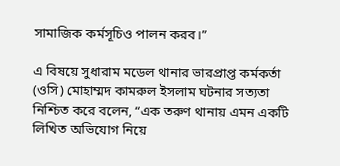সামাজিক কর্মসূচিও পালন করব।”

এ বিষয়ে সুধারাম মডেল থানার ভারপ্রাপ্ত কর্মকর্তা (ওসি) মোহাম্মদ কামরুল ইসলাম ঘটনার সত্যতা নিশ্চিত করে বলেন, “এক তরুণ থানায় এমন একটি লিখিত অভিযোগ নিয়ে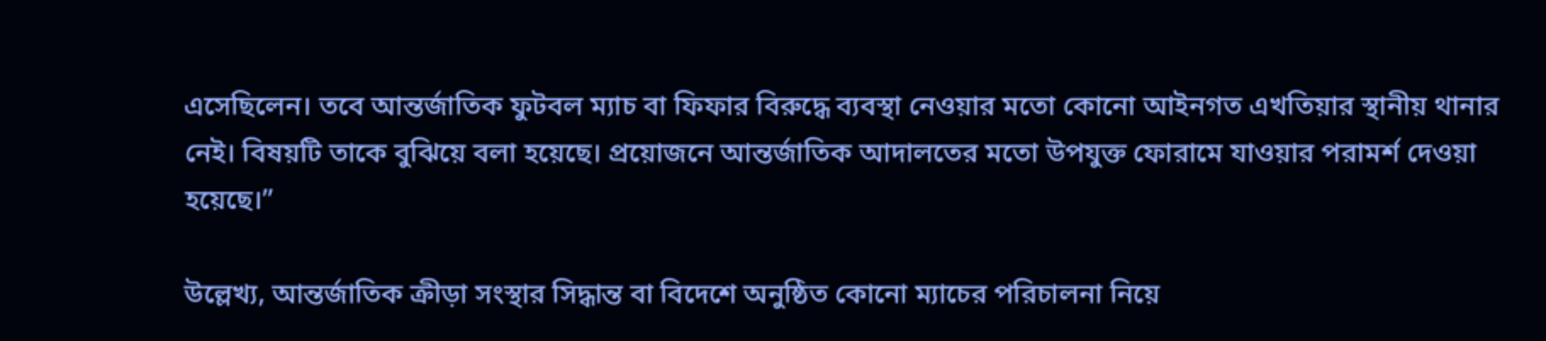এসেছিলেন। তবে আন্তর্জাতিক ফুটবল ম্যাচ বা ফিফার বিরুদ্ধে ব্যবস্থা নেওয়ার মতো কোনো আইনগত এখতিয়ার স্থানীয় থানার নেই। বিষয়টি তাকে বুঝিয়ে বলা হয়েছে। প্রয়োজনে আন্তর্জাতিক আদালতের মতো উপযুক্ত ফোরামে যাওয়ার পরামর্শ দেওয়া হয়েছে।”

উল্লেখ্য, আন্তর্জাতিক ক্রীড়া সংস্থার সিদ্ধান্ত বা বিদেশে অনুষ্ঠিত কোনো ম্যাচের পরিচালনা নিয়ে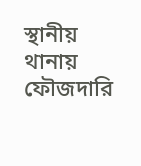স্থানীয় থানায় ফৌজদারি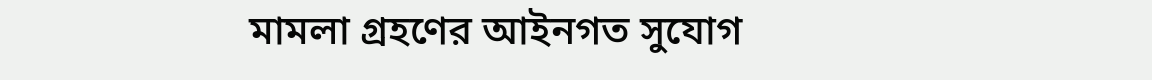মামলা গ্রহণের আইনগত সুযোগ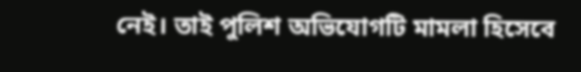নেই। তাই পুলিশ অভিযোগটি মামলা হিসেবে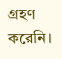গ্রহণ করেনি।